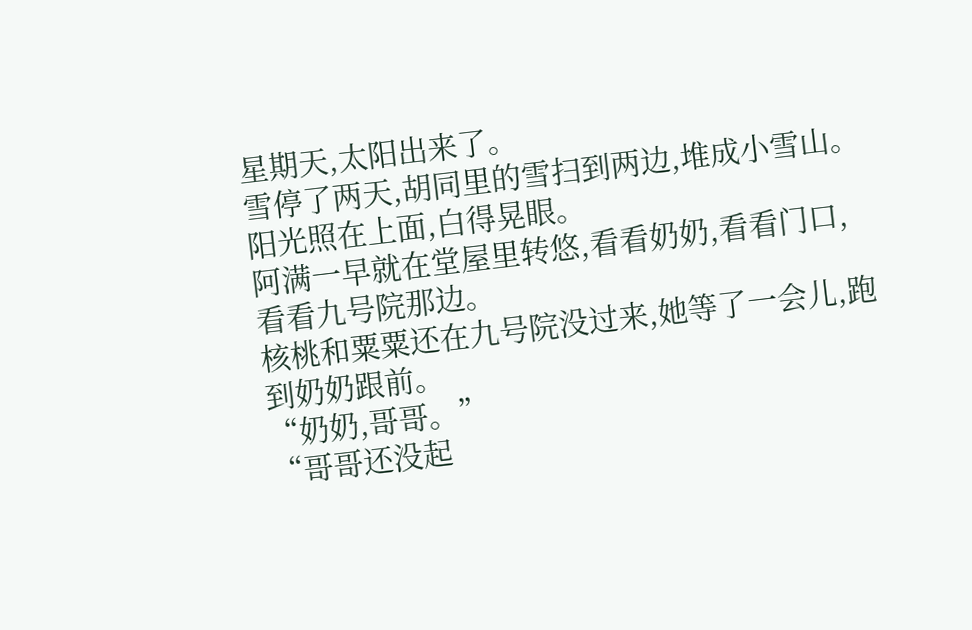星期天,太阳出来了。
雪停了两天,胡同里的雪扫到两边,堆成小雪山。
阳光照在上面,白得晃眼。
阿满一早就在堂屋里转悠,看看奶奶,看看门口,看看九号院那边。
核桃和粟粟还在九号院没过来,她等了一会儿,跑到奶奶跟前。
“奶奶,哥哥。”
“哥哥还没起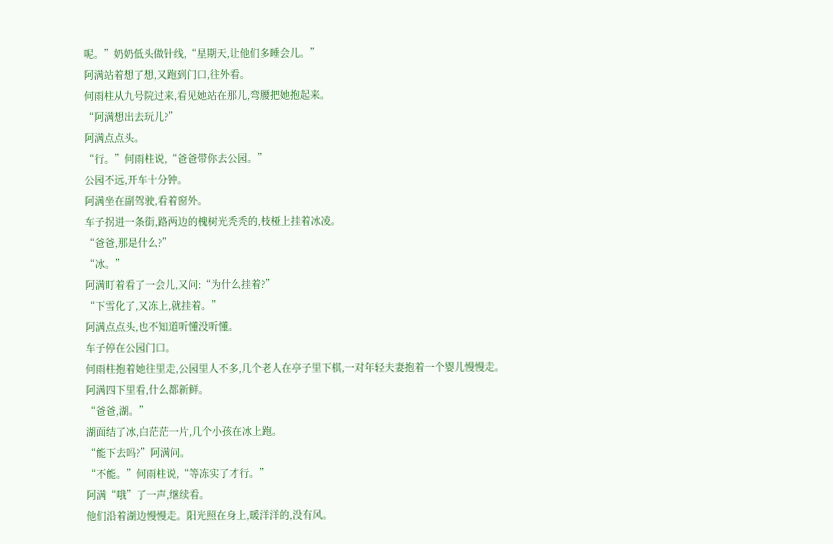呢。”奶奶低头做针线,“星期天,让他们多睡会儿。”
阿满站着想了想,又跑到门口,往外看。
何雨柱从九号院过来,看见她站在那儿,弯腰把她抱起来。
“阿满想出去玩儿?”
阿满点点头。
“行。”何雨柱说,“爸爸带你去公园。”
公园不远,开车十分钟。
阿满坐在副驾驶,看着窗外。
车子拐进一条街,路两边的槐树光秃秃的,枝桠上挂着冰凌。
“爸爸,那是什么?”
“冰。”
阿满盯着看了一会儿,又问:“为什么挂着?”
“下雪化了,又冻上,就挂着。”
阿满点点头,也不知道听懂没听懂。
车子停在公园门口。
何雨柱抱着她往里走,公园里人不多,几个老人在亭子里下棋,一对年轻夫妻抱着一个婴儿慢慢走。
阿满四下里看,什么都新鲜。
“爸爸,湖。”
湖面结了冰,白茫茫一片,几个小孩在冰上跑。
“能下去吗?”阿满问。
“不能。”何雨柱说,“等冻实了才行。”
阿满“哦”了一声,继续看。
他们沿着湖边慢慢走。阳光照在身上,暖洋洋的,没有风。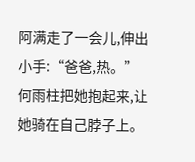阿满走了一会儿,伸出小手:“爸爸,热。”
何雨柱把她抱起来,让她骑在自己脖子上。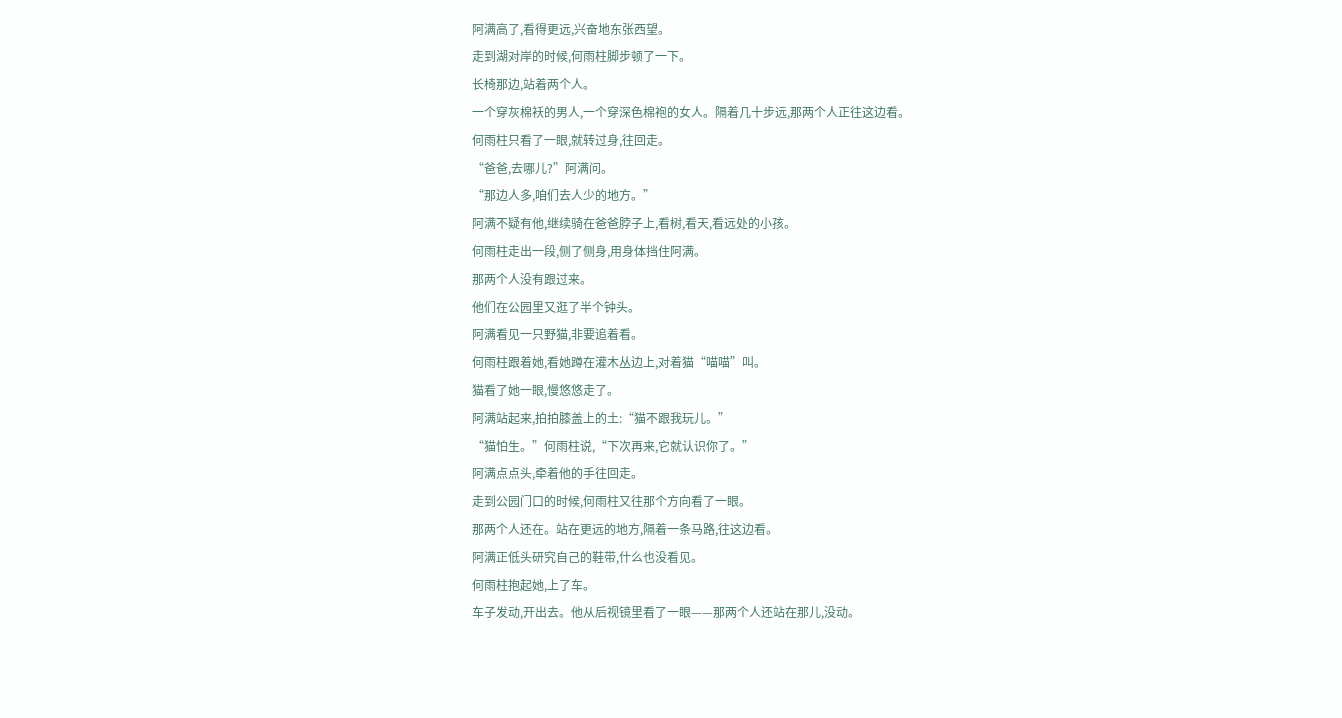阿满高了,看得更远,兴奋地东张西望。
走到湖对岸的时候,何雨柱脚步顿了一下。
长椅那边,站着两个人。
一个穿灰棉袄的男人,一个穿深色棉袍的女人。隔着几十步远,那两个人正往这边看。
何雨柱只看了一眼,就转过身,往回走。
“爸爸,去哪儿?”阿满问。
“那边人多,咱们去人少的地方。”
阿满不疑有他,继续骑在爸爸脖子上,看树,看天,看远处的小孩。
何雨柱走出一段,侧了侧身,用身体挡住阿满。
那两个人没有跟过来。
他们在公园里又逛了半个钟头。
阿满看见一只野猫,非要追着看。
何雨柱跟着她,看她蹲在灌木丛边上,对着猫“喵喵”叫。
猫看了她一眼,慢悠悠走了。
阿满站起来,拍拍膝盖上的土:“猫不跟我玩儿。”
“猫怕生。”何雨柱说,“下次再来,它就认识你了。”
阿满点点头,牵着他的手往回走。
走到公园门口的时候,何雨柱又往那个方向看了一眼。
那两个人还在。站在更远的地方,隔着一条马路,往这边看。
阿满正低头研究自己的鞋带,什么也没看见。
何雨柱抱起她,上了车。
车子发动,开出去。他从后视镜里看了一眼——那两个人还站在那儿,没动。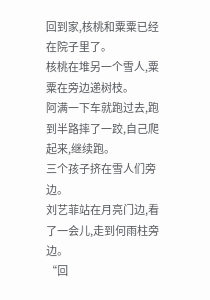回到家,核桃和粟粟已经在院子里了。
核桃在堆另一个雪人,粟粟在旁边递树枝。
阿满一下车就跑过去,跑到半路摔了一跤,自己爬起来,继续跑。
三个孩子挤在雪人们旁边。
刘艺菲站在月亮门边,看了一会儿,走到何雨柱旁边。
“回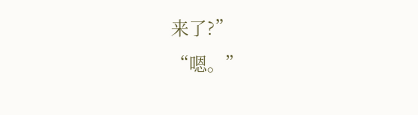来了?”
“嗯。”